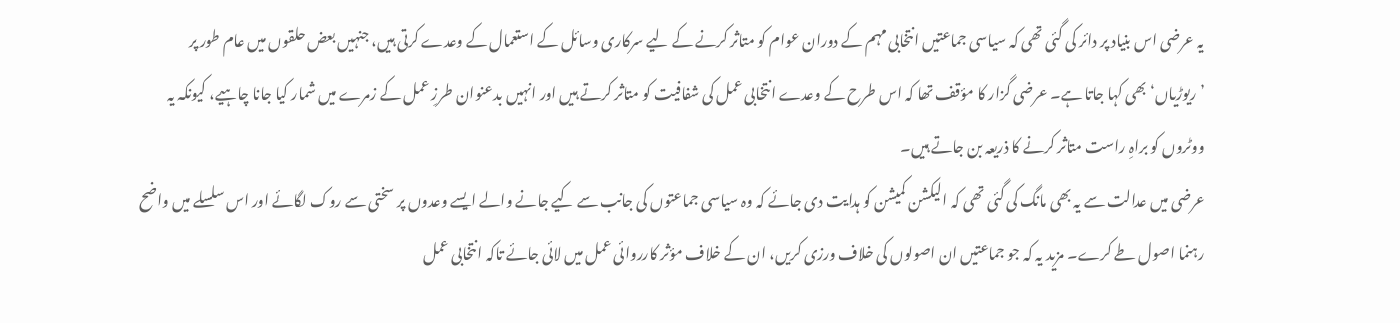یہ عرضی اس بنیاد پر دائر کی گئی تھی کہ سیاسی جماعتیں انتخابی مہم کے دوران عوام کو متاثر کرنے کے لیے سرکاری وسائل کے استعمال کے وعدے کرتی ہیں، جنہیں بعض حلقوں میں عام طور پر ’ریوڑیاں‘ بھی کہا جاتا ہے۔ عرضی گزار کا مؤقف تھا کہ اس طرح کے وعدے انتخابی عمل کی شفافیت کو متاثر کرتے ہیں اور انہیں بدعنوان طرزِ عمل کے زمرے میں شمار کیا جانا چاہیے، کیونکہ یہ ووٹروں کو براہِ راست متاثر کرنے کا ذریعہ بن جاتے ہیں۔
عرضی میں عدالت سے یہ بھی مانگ کی گئی تھی کہ الیکشن کمیشن کو ہدایت دی جائے کہ وہ سیاسی جماعتوں کی جانب سے کیے جانے والے ایسے وعدوں پر سختی سے روک لگائے اور اس سلسلے میں واضح رہنما اصول طے کرے۔ مزید یہ کہ جو جماعتیں ان اصولوں کی خلاف ورزی کریں، ان کے خلاف مؤثر کارروائی عمل میں لائی جائے تاکہ انتخابی عمل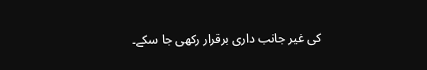کی غیر جانب داری برقرار رکھی جا سکے۔